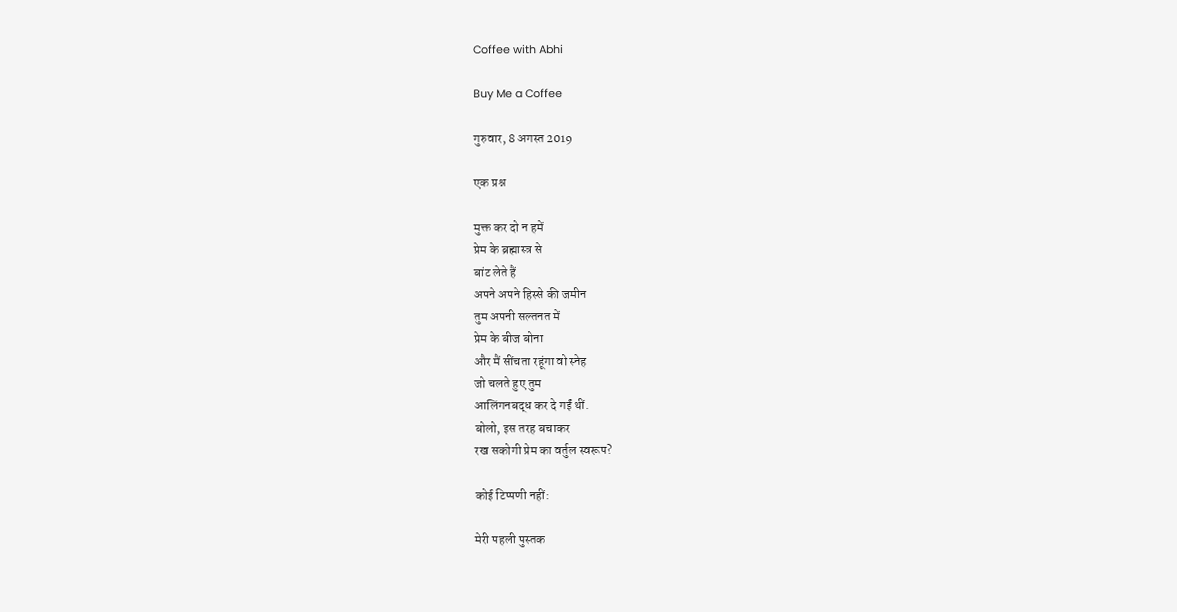Coffee with Abhi

Buy Me a Coffee

गुरुवार, 8 अगस्त 2019

एक प्रश्न

मुक्त कर दो न हमें
प्रेम के ब्रह्मास्त्र से
बांट लेते हैं
अपने अपने हिस्से की जमीन
तुम अपनी सल्तनत में
प्रेम के बीज बोना
और मैं सींचता रहूंगा वो स्नेह
जो चलते हुए तुम
आलिंगनबद्ध कर दे गईं थीं.
बोलो, इस तरह बचाकर
रख सकोगी प्रेम का वर्तुल स्वरूप?

कोई टिप्पणी नहीं:

मेरी पहली पुस्तक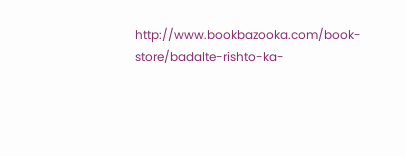http://www.bookbazooka.com/book-store/badalte-rishto-ka-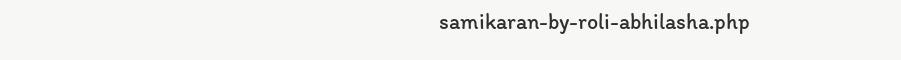samikaran-by-roli-abhilasha.php